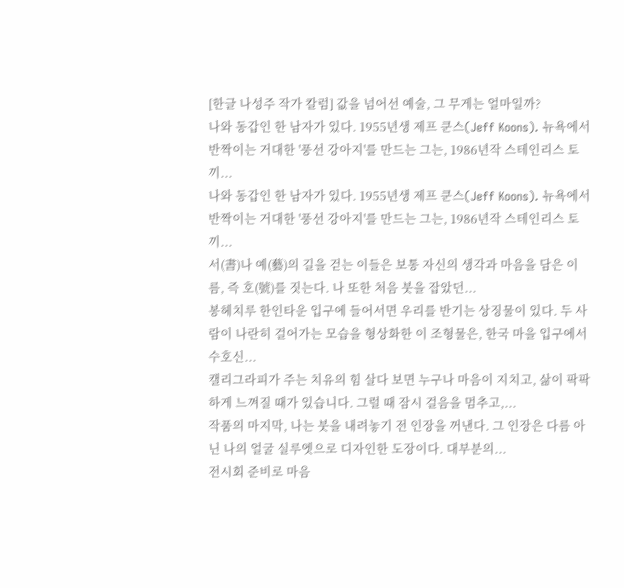[한글 나성주 작가 칼럼] 값을 넘어선 예술, 그 무게는 얼마일까?
나와 동갑인 한 남자가 있다. 1955년생 제프 쿤스(Jeff Koons). 뉴욕에서 반짝이는 거대한 '풍선 강아지'를 만드는 그는, 1986년작 스테인리스 토끼...
나와 동갑인 한 남자가 있다. 1955년생 제프 쿤스(Jeff Koons). 뉴욕에서 반짝이는 거대한 '풍선 강아지'를 만드는 그는, 1986년작 스테인리스 토끼...
서(書)나 예(藝)의 길을 걷는 이들은 보통 자신의 생각과 마음을 담은 이름, 즉 호(號)를 짓는다. 나 또한 처음 붓을 잡았던...
봉헤치루 한인타운 입구에 들어서면 우리를 반기는 상징물이 있다. 두 사람이 나란히 걸어가는 모습을 형상화한 이 조형물은, 한국 마을 입구에서 수호신...
캘리그라피가 주는 치유의 힘 살다 보면 누구나 마음이 지치고, 삶이 팍팍하게 느껴질 때가 있습니다. 그럴 때 잠시 걸음을 멈추고,...
작품의 마지막, 나는 붓을 내려놓기 전 인장을 꺼낸다. 그 인장은 다름 아닌 나의 얼굴 실루엣으로 디자인한 도장이다. 대부분의...
전시회 준비로 마음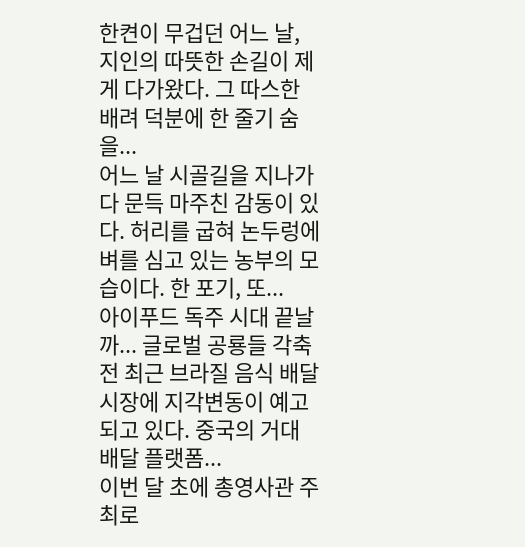한켠이 무겁던 어느 날, 지인의 따뜻한 손길이 제게 다가왔다. 그 따스한 배려 덕분에 한 줄기 숨을...
어느 날 시골길을 지나가다 문득 마주친 감동이 있다. 허리를 굽혀 논두렁에 벼를 심고 있는 농부의 모습이다. 한 포기, 또...
아이푸드 독주 시대 끝날까... 글로벌 공룡들 각축전 최근 브라질 음식 배달 시장에 지각변동이 예고되고 있다. 중국의 거대 배달 플랫폼...
이번 달 초에 총영사관 주최로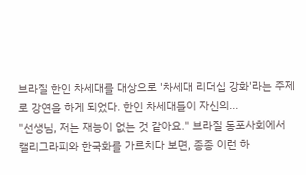브라질 한인 차세대를 대상으로 '차세대 리더십 강화'라는 주제로 강연을 하게 되었다. 한인 차세대들이 자신의...
"선생님, 저는 재능이 없는 것 같아요." 브라질 동포사회에서 캘리그라피와 한국화를 가르치다 보면, 종종 이런 하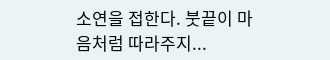소연을 접한다. 붓끝이 마음처럼 따라주지...